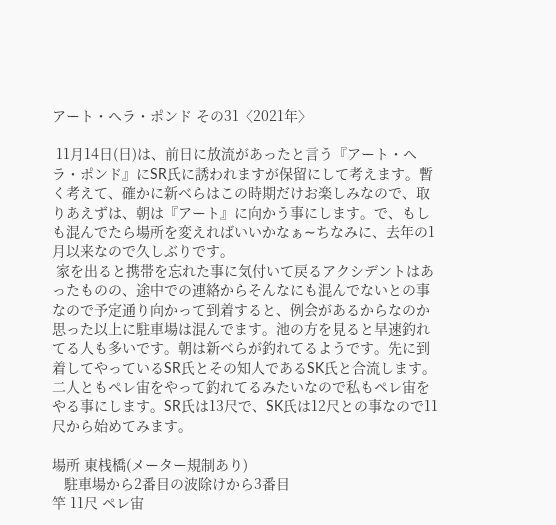アート・ヘラ・ポンド その31〈2021年〉

 11月14日(日)は、前日に放流があったと言う『アート・ヘラ・ポンド』にSR氏に誘われますが保留にして考えます。暫く考えて、確かに新べらはこの時期だけお楽しみなので、取りあえずは、朝は『アート』に向かう事にします。で、もしも混んでたら場所を変えればいいかなぁ∼ちなみに、去年の1月以来なので久しぶりです。
 家を出ると携帯を忘れた事に気付いて戻るアクシデントはあったものの、途中での連絡からそんなにも混んでないとの事なので予定通り向かって到着すると、例会があるからなのか思った以上に駐車場は混んでます。池の方を見ると早速釣れてる人も多いです。朝は新べらが釣れてるようです。先に到着してやっているSR氏とその知人であるSK氏と合流します。二人ともペレ宙をやって釣れてるみたいなので私もペレ宙をやる事にします。SR氏は13尺で、SK氏は12尺との事なので11尺から始めてみます。

場所 東桟橋(メーター規制あり)
   駐車場から2番目の波除けから3番目
竿 11尺 ペレ宙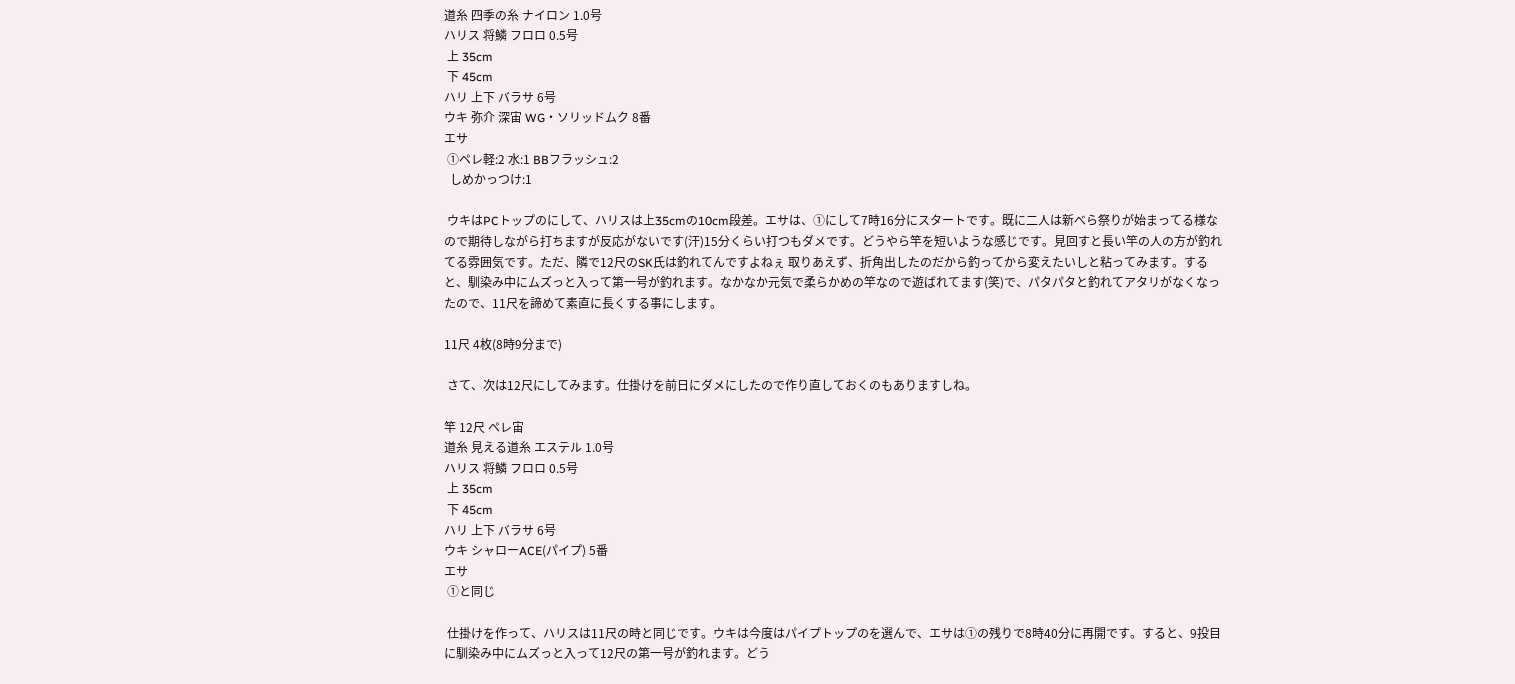道糸 四季の糸 ナイロン 1.0号
ハリス 将鱗 フロロ 0.5号
 上 35cm
 下 45cm
ハリ 上下 バラサ 6号
ウキ 弥介 深宙 WG・ソリッドムク 8番
エサ
 ①ペレ軽:2 水:1 BBフラッシュ:2
  しめかっつけ:1

 ウキはPCトップのにして、ハリスは上35cmの10cm段差。エサは、①にして7時16分にスタートです。既に二人は新べら祭りが始まってる様なので期待しながら打ちますが反応がないです(汗)15分くらい打つもダメです。どうやら竿を短いような感じです。見回すと長い竿の人の方が釣れてる雰囲気です。ただ、隣で12尺のSK氏は釣れてんですよねぇ 取りあえず、折角出したのだから釣ってから変えたいしと粘ってみます。すると、馴染み中にムズっと入って第一号が釣れます。なかなか元気で柔らかめの竿なので遊ばれてます(笑)で、パタパタと釣れてアタリがなくなったので、11尺を諦めて素直に長くする事にします。

11尺 4枚(8時9分まで)

 さて、次は12尺にしてみます。仕掛けを前日にダメにしたので作り直しておくのもありますしね。

竿 12尺 ペレ宙
道糸 見える道糸 エステル 1.0号
ハリス 将鱗 フロロ 0.5号
 上 35cm
 下 45cm
ハリ 上下 バラサ 6号
ウキ シャローACE(パイプ) 5番
エサ
 ①と同じ

 仕掛けを作って、ハリスは11尺の時と同じです。ウキは今度はパイプトップのを選んで、エサは①の残りで8時40分に再開です。すると、9投目に馴染み中にムズっと入って12尺の第一号が釣れます。どう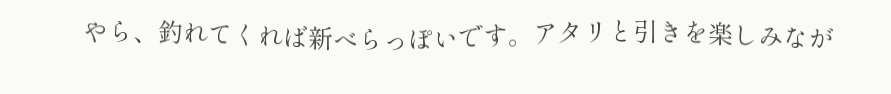やら、釣れてくれば新べらっぽいです。アタリと引きを楽しみなが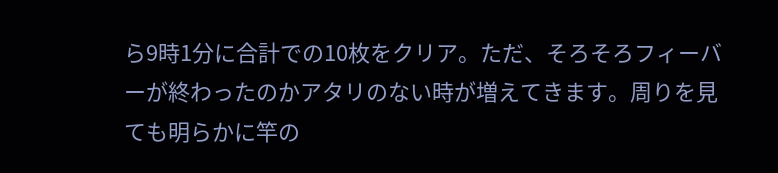ら9時1分に合計での10枚をクリア。ただ、そろそろフィーバーが終わったのかアタリのない時が増えてきます。周りを見ても明らかに竿の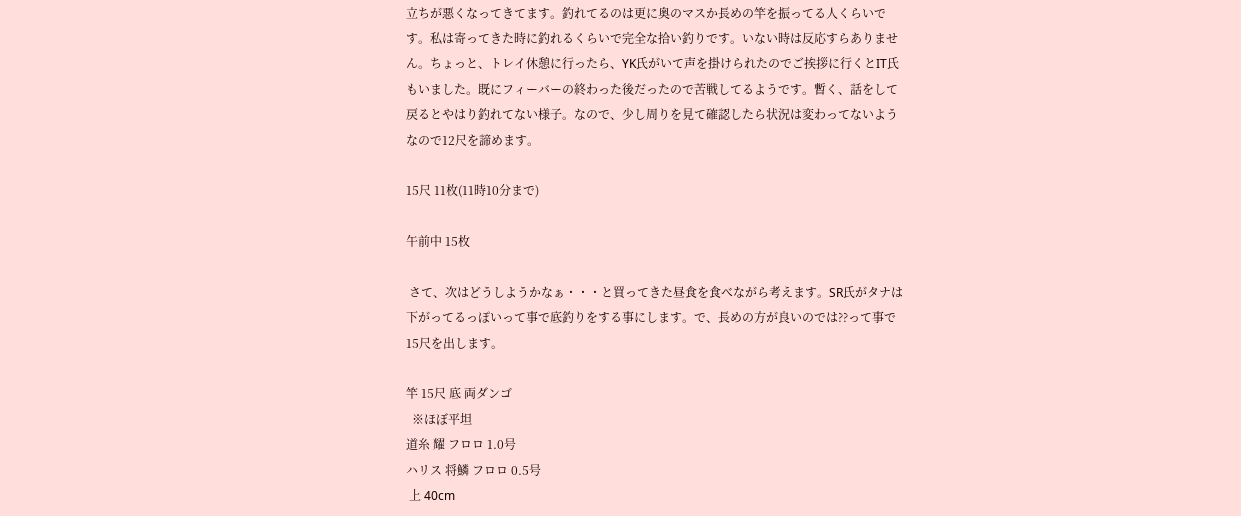立ちが悪くなってきてます。釣れてるのは更に奥のマスか長めの竿を振ってる人くらいです。私は寄ってきた時に釣れるくらいで完全な拾い釣りです。いない時は反応すらありません。ちょっと、トレイ休憩に行ったら、YK氏がいて声を掛けられたのでご挨拶に行くとIT氏もいました。既にフィーバーの終わった後だったので苦戦してるようです。暫く、話をして戻るとやはり釣れてない様子。なので、少し周りを見て確認したら状況は変わってないようなので12尺を諦めます。

15尺 11枚(11時10分まで)

午前中 15枚

 さて、次はどうしようかなぁ・・・と買ってきた昼食を食べながら考えます。SR氏がタナは下がってるっぽいって事で底釣りをする事にします。で、長めの方が良いのでは??って事で15尺を出します。

竿 15尺 底 両ダンゴ
  ※ほぼ平坦
道糸 耀 フロロ 1.0号
ハリス 将鱗 フロロ 0.5号
 上 40cm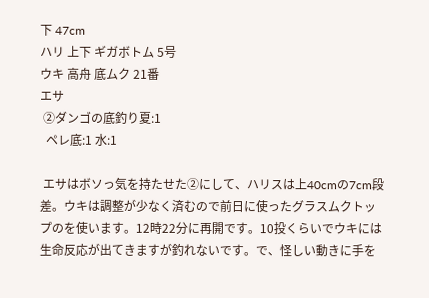下 47cm
ハリ 上下 ギガボトム 5号
ウキ 高舟 底ムク 21番
エサ
 ②ダンゴの底釣り夏:1
  ペレ底:1 水:1

 エサはボソっ気を持たせた②にして、ハリスは上40cmの7cm段差。ウキは調整が少なく済むので前日に使ったグラスムクトップのを使います。12時22分に再開です。10投くらいでウキには生命反応が出てきますが釣れないです。で、怪しい動きに手を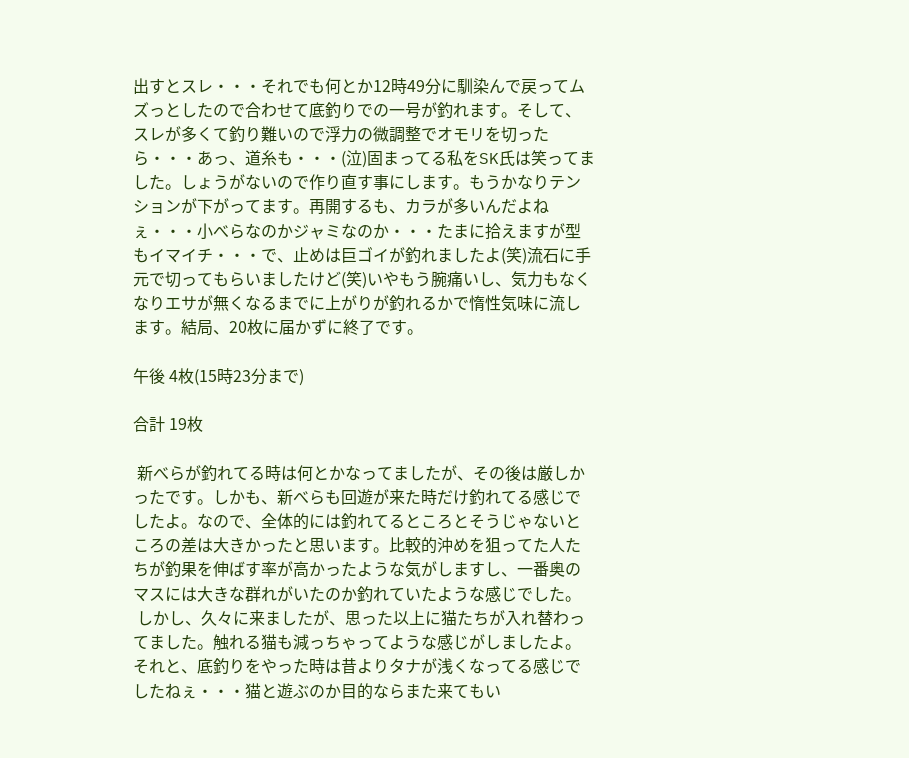出すとスレ・・・それでも何とか12時49分に馴染んで戻ってムズっとしたので合わせて底釣りでの一号が釣れます。そして、スレが多くて釣り難いので浮力の微調整でオモリを切ったら・・・あっ、道糸も・・・(泣)固まってる私をSK氏は笑ってました。しょうがないので作り直す事にします。もうかなりテンションが下がってます。再開するも、カラが多いんだよねぇ・・・小べらなのかジャミなのか・・・たまに拾えますが型もイマイチ・・・で、止めは巨ゴイが釣れましたよ(笑)流石に手元で切ってもらいましたけど(笑)いやもう腕痛いし、気力もなくなりエサが無くなるまでに上がりが釣れるかで惰性気味に流します。結局、20枚に届かずに終了です。

午後 4枚(15時23分まで)

合計 19枚

 新べらが釣れてる時は何とかなってましたが、その後は厳しかったです。しかも、新べらも回遊が来た時だけ釣れてる感じでしたよ。なので、全体的には釣れてるところとそうじゃないところの差は大きかったと思います。比較的沖めを狙ってた人たちが釣果を伸ばす率が高かったような気がしますし、一番奥のマスには大きな群れがいたのか釣れていたような感じでした。
 しかし、久々に来ましたが、思った以上に猫たちが入れ替わってました。触れる猫も減っちゃってような感じがしましたよ。それと、底釣りをやった時は昔よりタナが浅くなってる感じでしたねぇ・・・猫と遊ぶのか目的ならまた来てもい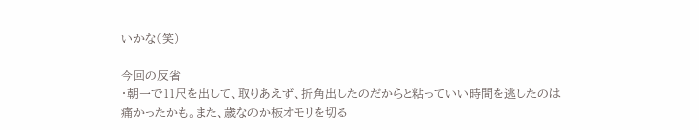いかな(笑)

今回の反省
・朝一で11尺を出して、取りあえず、折角出したのだからと粘っていい時間を逃したのは痛かったかも。また、歳なのか板オモリを切る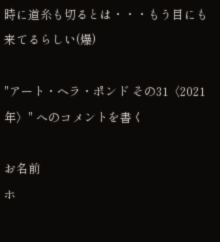時に道糸も切るとは・・・もう目にも来てるらしい(爆)

"アート・ヘラ・ポンド その31〈2021年〉" へのコメントを書く

お名前
ホ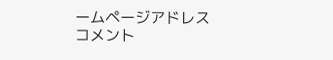ームページアドレス
コメント